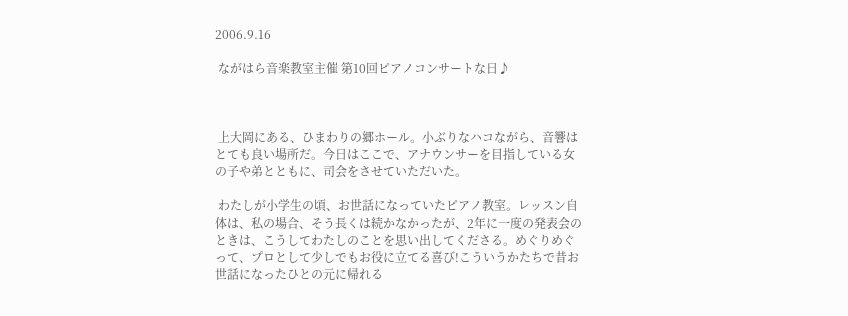2006.9.16

 ながはら音楽教室主催 第10回ピアノコンサートな日♪



 上大岡にある、ひまわりの郷ホール。小ぶりなハコながら、音響はとても良い場所だ。今日はここで、アナウンサーを目指している女の子や弟とともに、司会をさせていただいた。

 わたしが小学生の頃、お世話になっていたピアノ教室。レッスン自体は、私の場合、そう長くは続かなかったが、2年に一度の発表会のときは、こうしてわたしのことを思い出してくださる。めぐりめぐって、プロとして少しでもお役に立てる喜び!こういうかたちで昔お世話になったひとの元に帰れる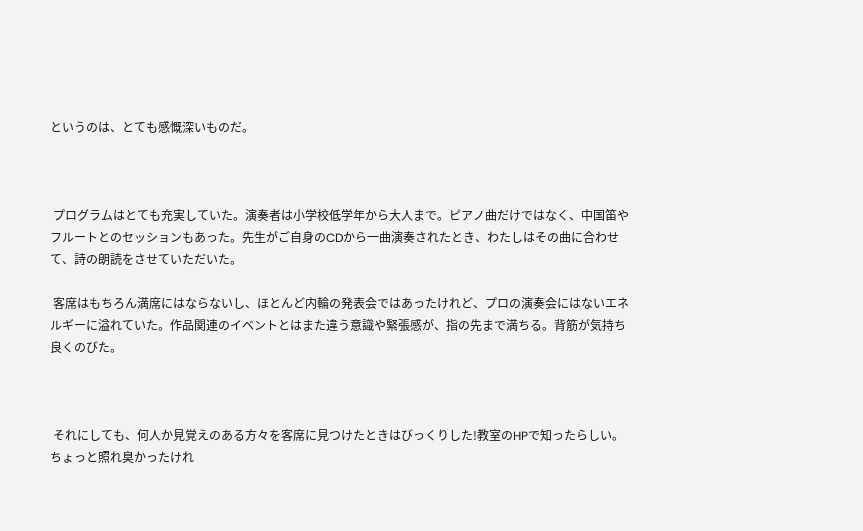というのは、とても感慨深いものだ。



 プログラムはとても充実していた。演奏者は小学校低学年から大人まで。ピアノ曲だけではなく、中国笛やフルートとのセッションもあった。先生がご自身のCDから一曲演奏されたとき、わたしはその曲に合わせて、詩の朗読をさせていただいた。

 客席はもちろん満席にはならないし、ほとんど内輪の発表会ではあったけれど、プロの演奏会にはないエネルギーに溢れていた。作品関連のイベントとはまた違う意識や緊張感が、指の先まで満ちる。背筋が気持ち良くのびた。



 それにしても、何人か見覚えのある方々を客席に見つけたときはびっくりした!教室のHPで知ったらしい。ちょっと照れ臭かったけれ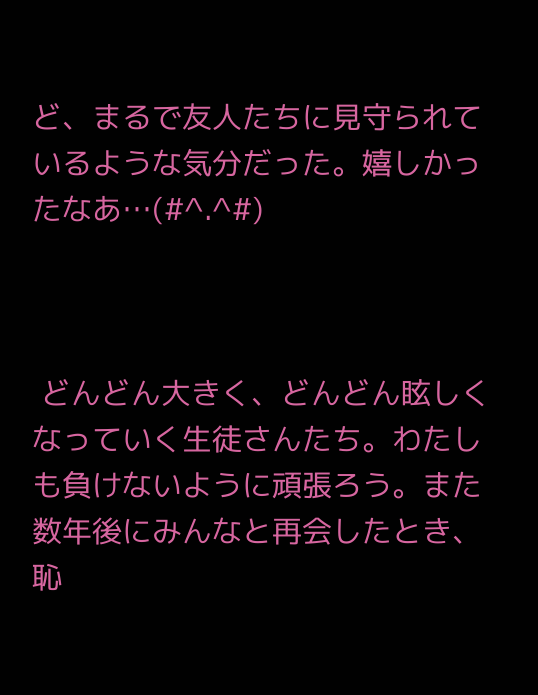ど、まるで友人たちに見守られているような気分だった。嬉しかったなあ…(#^.^#)



 どんどん大きく、どんどん眩しくなっていく生徒さんたち。わたしも負けないように頑張ろう。また数年後にみんなと再会したとき、恥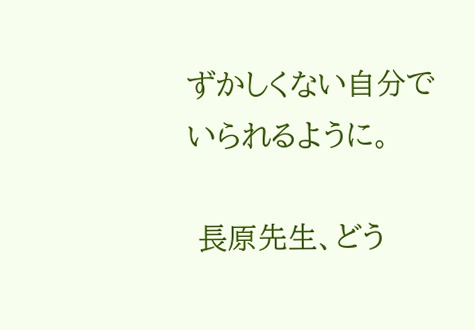ずかしくない自分でいられるように。

 長原先生、どう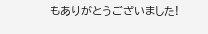もありがとうございました!